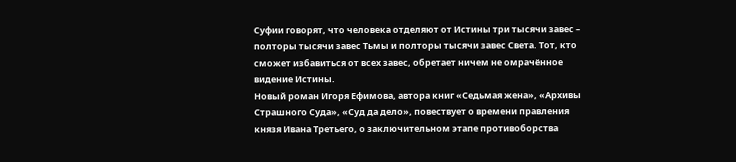Суфии говорят, что человека отделяют от Истины три тысячи завес – полторы тысячи завес Тьмы и полторы тысячи завес Света. Тот, кто сможет избавиться от всех завес, обретает ничем не омрачённое видение Истины.
Новый роман Игоря Ефимова, автора книг «Седьмая жена», «Архивы Страшного Суда», «Суд да дело», повествует о времени правления князя Ивана Третьего, о заключительном этапе противоборства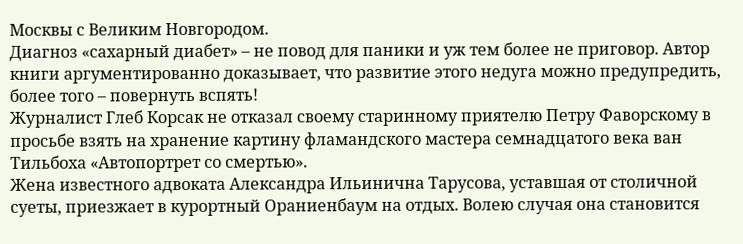Москвы с Великим Новгородом.
Диагноз «сахарный диабет» – не повод для паники и уж тем более не приговор. Автор книги аргументированно доказывает, что развитие этого недуга можно предупредить, более того – повернуть вспять!
Журналист Глеб Корсак не отказал своему старинному приятелю Петру Фаворскому в просьбе взять на хранение картину фламандского мастера семнадцатого века ван Тильбоха «Автопортрет со смертью».
Жена известного адвоката Александра Ильинична Тарусова, уставшая от столичной суеты, приезжает в курортный Ораниенбаум на отдых. Волею случая она становится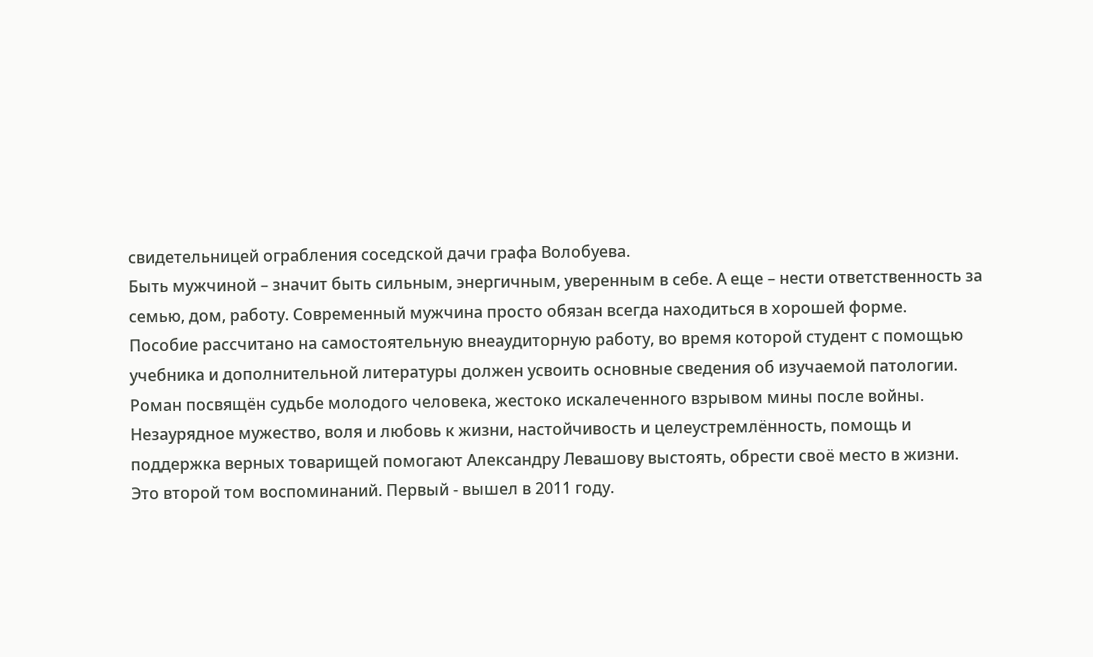свидетельницей ограбления соседской дачи графа Волобуева.
Быть мужчиной – значит быть сильным, энергичным, уверенным в себе. А еще – нести ответственность за семью, дом, работу. Современный мужчина просто обязан всегда находиться в хорошей форме.
Пособие рассчитано на самостоятельную внеаудиторную работу, во время которой студент с помощью учебника и дополнительной литературы должен усвоить основные сведения об изучаемой патологии.
Роман посвящён судьбе молодого человека, жестоко искалеченного взрывом мины после войны. Незаурядное мужество, воля и любовь к жизни, настойчивость и целеустремлённость, помощь и поддержка верных товарищей помогают Александру Левашову выстоять, обрести своё место в жизни.
Это второй том воспоминаний. Первый - вышел в 2011 году.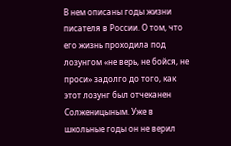В нем описаны годы жизни писателя в Росcии. О том, что его жизнь проходила под лозунгом «не верь, не бойся, не проси» задолго до того, как этот лозунг был отчеканен Солженицыным. Уже в школьные годы он не верил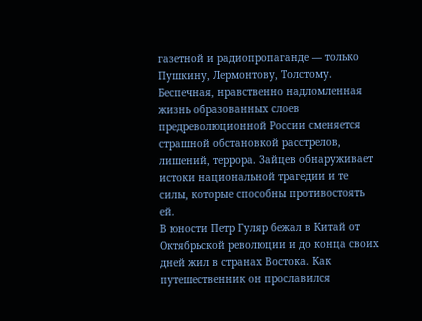газетной и радиопропаганде — только Пушкину, Лермонтову, Толстому.
Беспечная, нравственно надломленная жизнь образованных слоев предреволюционной России сменяется страшной обстановкой расстрелов, лишений, террора. Зайцев обнаруживает истоки национальной трагедии и те силы, которые способны противостоять ей.
В юности Петр Гуляр бежал в Китай от Октябрьской революции и до конца своих дней жил в странах Востока. Как путешественник он прославился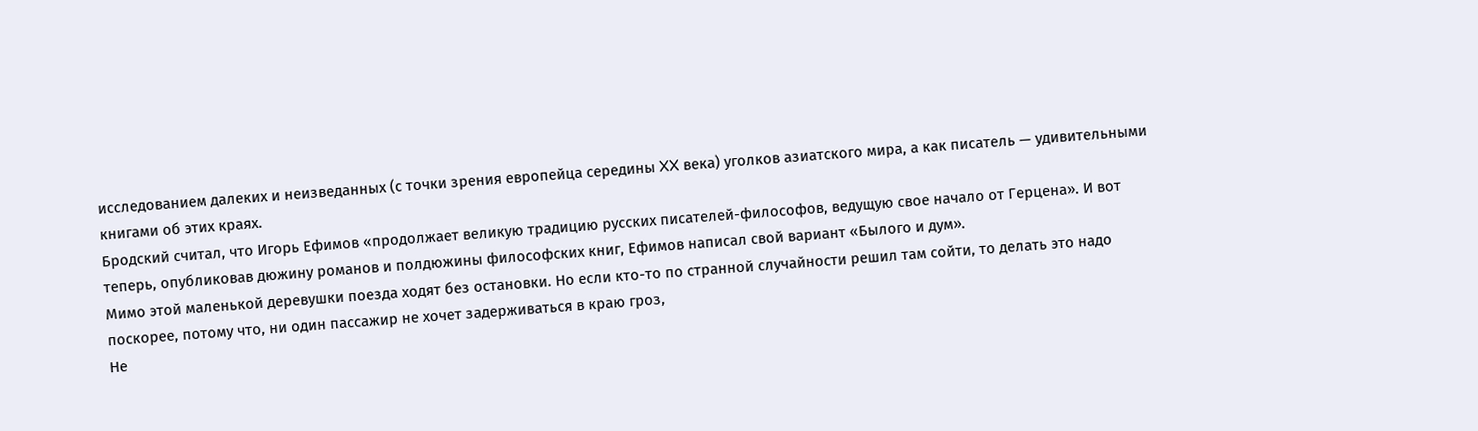исследованием далеких и неизведанных (с точки зрения европейца середины XX века) уголков азиатского мира, а как писатель — удивительными книгами об этих краях.
Бродский считал, что Игорь Ефимов «продолжает великую традицию русских писателей-философов, ведущую свое начало от Герцена». И вот теперь, опубликовав дюжину романов и полдюжины философских книг, Ефимов написал свой вариант «Былого и дум».
Мимо этой маленькой деревушки поезда ходят без остановки. Но если кто-то по странной случайности решил там сойти, то делать это надо поскорее, потому что, ни один пассажир не хочет задерживаться в краю гроз,
Не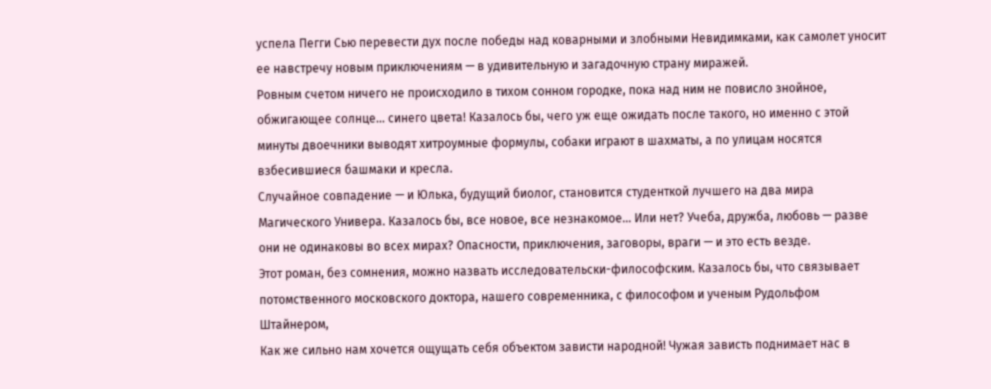успела Пегги Сью перевести дух после победы над коварными и злобными Невидимками, как самолет уносит ее навстречу новым приключениям — в удивительную и загадочную страну миражей.
Ровным счетом ничего не происходило в тихом сонном городке, пока над ним не повисло знойное, обжигающее солнце… синего цвета! Казалось бы, чего уж еще ожидать после такого, но именно с этой минуты двоечники выводят хитроумные формулы, собаки играют в шахматы, а по улицам носятся взбесившиеся башмаки и кресла.
Случайное совпадение — и Юлька, будущий биолог, становится студенткой лучшего на два мира Магического Универа. Казалось бы, все новое, все незнакомое… Или нет? Учеба, дружба, любовь — разве они не одинаковы во всех мирах? Опасности, приключения, заговоры, враги — и это есть везде.
Этот роман, без сомнения, можно назвать исследовательски-философским. Казалось бы, что связывает потомственного московского доктора, нашего современника, с философом и ученым Рудольфом Штайнером,
Как же сильно нам хочется ощущать себя объектом зависти народной! Чужая зависть поднимает нас в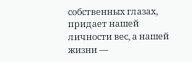собственных глазах, придает нашей личности вес, а нашей жизни —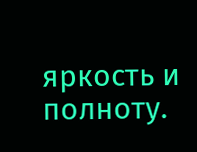яркость и полноту.